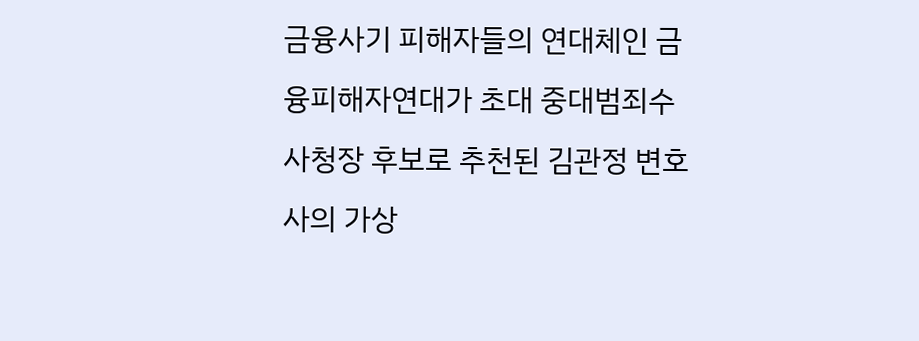금융사기 피해자들의 연대체인 금융피해자연대가 초대 중대범죄수사청장 후보로 추천된 김관정 변호사의 가상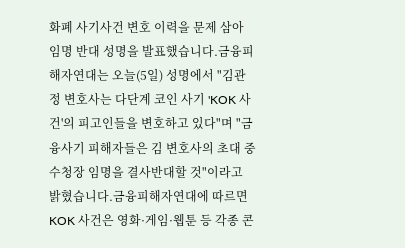화폐 사기사건 변호 이력을 문제 삼아 임명 반대 성명을 발표했습니다.금융피해자연대는 오늘(5일) 성명에서 "김관정 변호사는 다단계 코인 사기 'KOK 사건'의 피고인들을 변호하고 있다"며 "금융사기 피해자들은 김 변호사의 초대 중수청장 임명을 결사반대할 것"이라고 밝혔습니다.금융피해자연대에 따르면 KOK 사건은 영화·게임·웹툰 등 각종 콘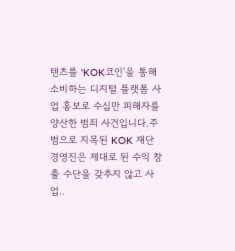텐츠를 'KOK코인'을 통해 소비하는 디지털 플랫폼 사업 홍보로 수십만 피해자를 양산한 범죄 사건입니다.주범으로 지목된 KOK 재단 경영진은 제대로 된 수익 창출 수단을 갖추지 않고 사업..